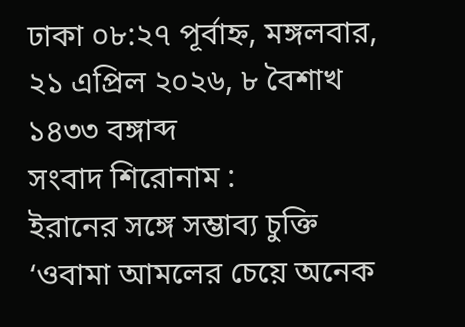ঢাকা ০৮:২৭ পূর্বাহ্ন, মঙ্গলবার, ২১ এপ্রিল ২০২৬, ৮ বৈশাখ ১৪৩৩ বঙ্গাব্দ
সংবাদ শিরোনাম :
ইরানের সঙ্গে সম্ভাব্য চুক্তি ‘ওবামা আমলের চেয়ে অনেক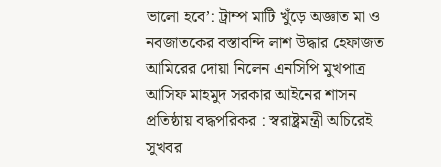ভালো হবে’: ট্রাম্প মাটি খুঁড়ে অজ্ঞাত মা ও নবজাতকের বস্তাবন্দি লাশ উদ্ধার হেফাজত আমিরের দোয়া নিলেন এনসিপি মুখপাত্র আসিফ মাহমুদ সরকার আইনের শাসন প্রতিষ্ঠায় বদ্ধপরিকর : স্বরাষ্ট্রমন্ত্রী অচিরেই সুখবর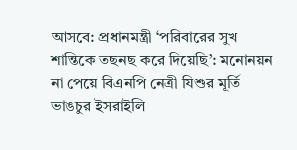আসবে: প্রধানমন্ত্রী ‘পরিবারের সুখ শান্তিকে তছনছ করে দিয়েছি’: মনোনয়ন না পেয়ে বিএনপি নেত্রী যিশুর মূর্তি ভাঙচুর ইসরাইলি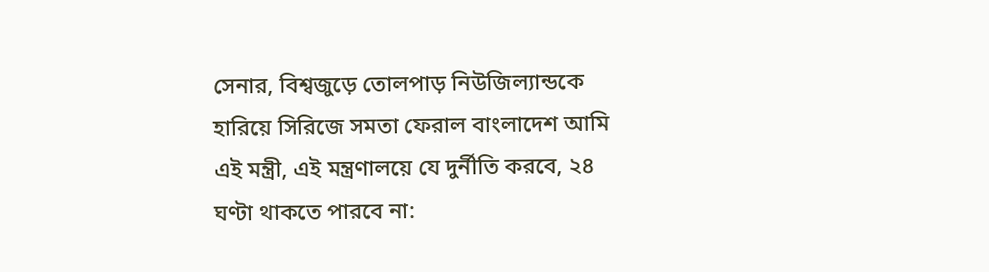সেনার, বিশ্বজুড়ে তোলপাড় নিউজিল্যান্ডকে হারিয়ে সিরিজে সমতা ফেরাল বাংলাদেশ আমি এই মন্ত্রী, এই মন্ত্রণালয়ে যে দুর্নীতি করবে, ২৪ ঘণ্টা থাকতে পারবে না: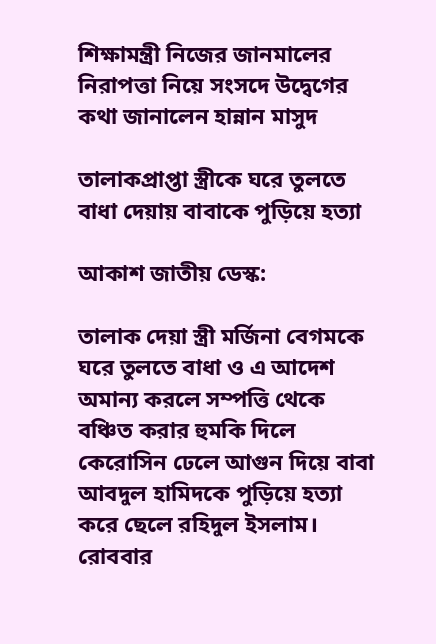শিক্ষামন্ত্রী নিজের জানমালের নিরাপত্তা নিয়ে সংসদে উদ্বেগের কথা জানালেন হান্নান মাসুদ

তালাকপ্রাপ্তা স্ত্রীকে ঘরে তুলতে বাধা দেয়ায় বাবাকে পুড়িয়ে হত্যা

আকাশ জাতীয় ডেস্ক:

তালাক দেয়া স্ত্রী মর্জিনা বেগমকে ঘরে তুলতে বাধা ও এ আদেশ অমান্য করলে সম্পত্তি থেকে বঞ্চিত করার হুমকি দিলে কেরোসিন ঢেলে আগুন দিয়ে বাবা আবদুল হামিদকে পুড়িয়ে হত্যা করে ছেলে রহিদুল ইসলাম। রোববার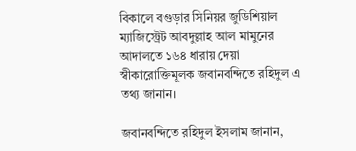বিকালে বগুড়ার সিনিয়র জুডিশিয়াল ম্যাজিস্ট্রেট আবদুল্লাহ আল মামুনের আদালতে ১৬৪ ধারায় দেয়া স্বীকারোক্তিমূলক জবানবন্দিতে রহিদুল এ তথ্য জানান।

জবানবন্দিতে রহিদুল ইসলাম জানান,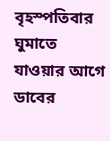বৃহস্পতিবার ঘুমাতে যাওয়ার আগে ডাবের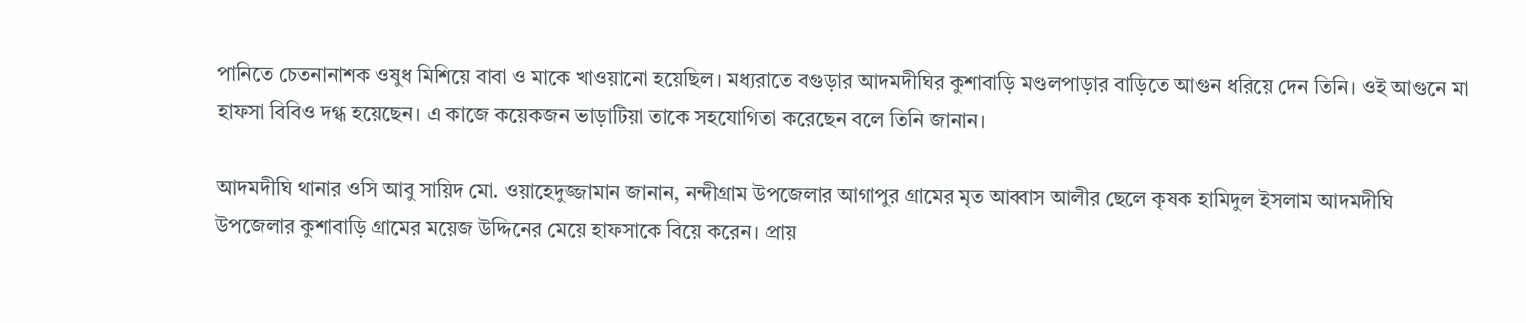পানিতে চেতনানাশক ওষুধ মিশিয়ে বাবা ও মাকে খাওয়ানো হয়েছিল। মধ্যরাতে বগুড়ার আদমদীঘির কুশাবাড়ি মণ্ডলপাড়ার বাড়িতে আগুন ধরিয়ে দেন তিনি। ওই আগুনে মা হাফসা বিবিও দগ্ধ হয়েছেন। এ কাজে কয়েকজন ভাড়াটিয়া তাকে সহযোগিতা করেছেন বলে তিনি জানান।

আদমদীঘি থানার ওসি আবু সায়িদ মো. ওয়াহেদুজ্জামান জানান, নন্দীগ্রাম উপজেলার আগাপুর গ্রামের মৃত আব্বাস আলীর ছেলে কৃষক হামিদুল ইসলাম আদমদীঘি উপজেলার কুশাবাড়ি গ্রামের ময়েজ উদ্দিনের মেয়ে হাফসাকে বিয়ে করেন। প্রায়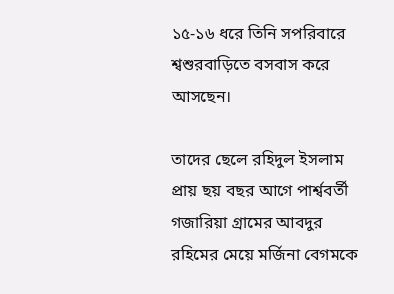১৫-১৬ ধরে তিনি সপরিবারে শ্বশুরবাড়িতে বসবাস করে আসছেন।

তাদের ছেলে রহিদুল ইসলাম প্রায় ছয় বছর আগে পার্শ্ববর্তী গজারিয়া গ্রামের আবদুর রহিমের মেয়ে মর্জিনা বেগমকে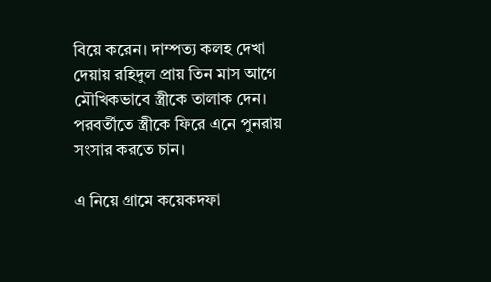বিয়ে করেন। দাম্পত্য কলহ দেখা দেয়ায় রহিদুল প্রায় তিন মাস আগে মৌখিকভাবে স্ত্রীকে তালাক দেন। পরবর্তীতে স্ত্রীকে ফিরে এনে পুনরায় সংসার করতে চান।

এ নিয়ে গ্রামে কয়েকদফা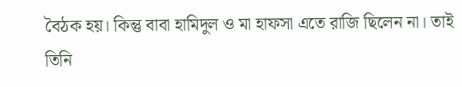বৈঠক হয়। কিন্তু বাবা হামিদুল ও মা হাফসা এতে রাজি ছিলেন না। তাই তিনি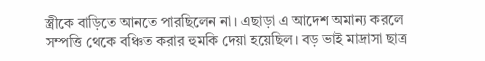স্ত্রীকে বাড়িতে আনতে পারছিলেন না। এছাড়া এ আদেশ অমান্য করলে সম্পত্তি থেকে বঞ্চিত করার হুমকি দেয়া হয়েছিল। বড় ভাই মাদ্রাসা ছাত্র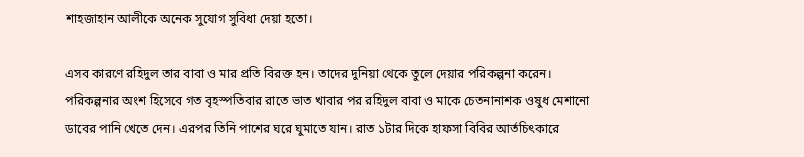শাহজাহান আলীকে অনেক সুযোগ সুবিধা দেয়া হতো।

এসব কারণে রহিদুল তার বাবা ও মার প্রতি বিরক্ত হন। তাদের দুনিয়া থেকে তুলে দেয়ার পরিকল্পনা করেন। পরিকল্পনার অংশ হিসেবে গত বৃহস্পতিবার রাতে ভাত খাবার পর রহিদুল বাবা ও মাকে চেতনানাশক ওষুধ মেশানো ডাবের পানি খেতে দেন। এরপর তিনি পাশের ঘরে ঘুমাতে যান। রাত ১টার দিকে হাফসা বিবির আর্তচিৎকারে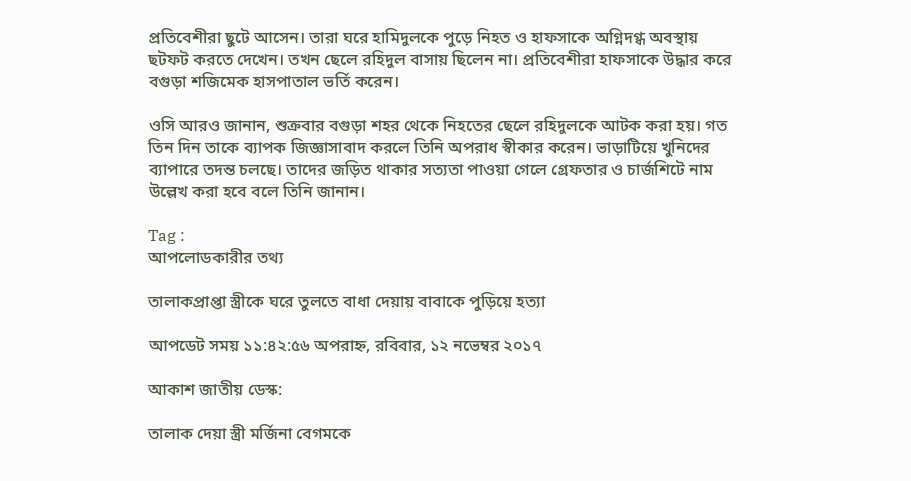প্রতিবেশীরা ছুটে আসেন। তারা ঘরে হামিদুলকে পুড়ে নিহত ও হাফসাকে অগ্নিদগ্ধ অবস্থায় ছটফট করতে দেখেন। তখন ছেলে রহিদুল বাসায় ছিলেন না। প্রতিবেশীরা হাফসাকে উদ্ধার করে বগুড়া শজিমেক হাসপাতাল ভর্তি করেন।

ওসি আরও জানান, শুক্রবার বগুড়া শহর থেকে নিহতের ছেলে রহিদুলকে আটক করা হয়। গত তিন দিন তাকে ব্যাপক জিজ্ঞাসাবাদ করলে তিনি অপরাধ স্বীকার করেন। ভাড়াটিয়ে খুনিদের ব্যাপারে তদন্ত চলছে। তাদের জড়িত থাকার সত্যতা পাওয়া গেলে গ্রেফতার ও চার্জশিটে নাম উল্লেখ করা হবে বলে তিনি জানান।

Tag :
আপলোডকারীর তথ্য

তালাকপ্রাপ্তা স্ত্রীকে ঘরে তুলতে বাধা দেয়ায় বাবাকে পুড়িয়ে হত্যা

আপডেট সময় ১১:৪২:৫৬ অপরাহ্ন, রবিবার, ১২ নভেম্বর ২০১৭

আকাশ জাতীয় ডেস্ক:

তালাক দেয়া স্ত্রী মর্জিনা বেগমকে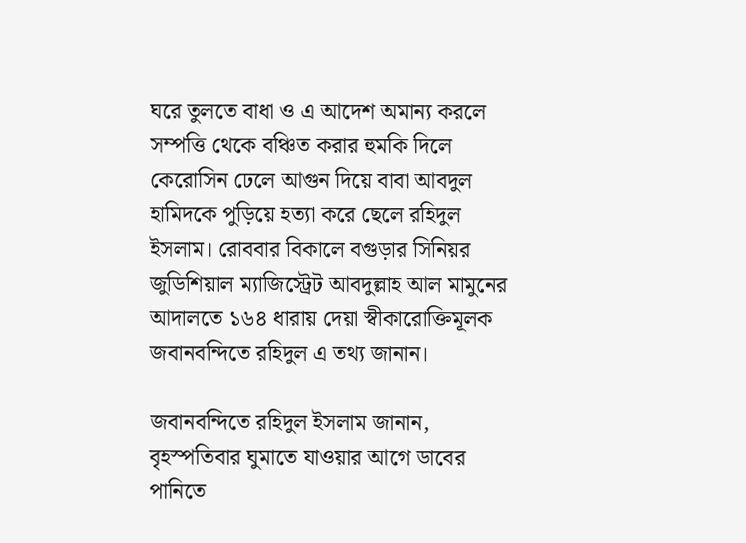ঘরে তুলতে বাধা ও এ আদেশ অমান্য করলে সম্পত্তি থেকে বঞ্চিত করার হুমকি দিলে কেরোসিন ঢেলে আগুন দিয়ে বাবা আবদুল হামিদকে পুড়িয়ে হত্যা করে ছেলে রহিদুল ইসলাম। রোববার বিকালে বগুড়ার সিনিয়র জুডিশিয়াল ম্যাজিস্ট্রেট আবদুল্লাহ আল মামুনের আদালতে ১৬৪ ধারায় দেয়া স্বীকারোক্তিমূলক জবানবন্দিতে রহিদুল এ তথ্য জানান।

জবানবন্দিতে রহিদুল ইসলাম জানান, বৃহস্পতিবার ঘুমাতে যাওয়ার আগে ডাবের পানিতে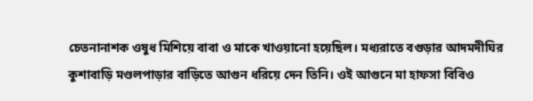চেতনানাশক ওষুধ মিশিয়ে বাবা ও মাকে খাওয়ানো হয়েছিল। মধ্যরাতে বগুড়ার আদমদীঘির কুশাবাড়ি মণ্ডলপাড়ার বাড়িতে আগুন ধরিয়ে দেন তিনি। ওই আগুনে মা হাফসা বিবিও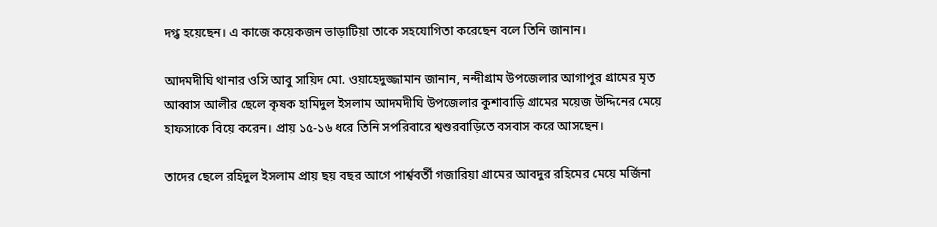দগ্ধ হয়েছেন। এ কাজে কয়েকজন ভাড়াটিয়া তাকে সহযোগিতা করেছেন বলে তিনি জানান।

আদমদীঘি থানার ওসি আবু সায়িদ মো. ওয়াহেদুজ্জামান জানান, নন্দীগ্রাম উপজেলার আগাপুর গ্রামের মৃত আব্বাস আলীর ছেলে কৃষক হামিদুল ইসলাম আদমদীঘি উপজেলার কুশাবাড়ি গ্রামের ময়েজ উদ্দিনের মেয়ে হাফসাকে বিয়ে করেন। প্রায় ১৫-১৬ ধরে তিনি সপরিবারে শ্বশুরবাড়িতে বসবাস করে আসছেন।

তাদের ছেলে রহিদুল ইসলাম প্রায় ছয় বছর আগে পার্শ্ববর্তী গজারিয়া গ্রামের আবদুর রহিমের মেয়ে মর্জিনা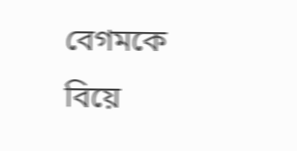বেগমকে বিয়ে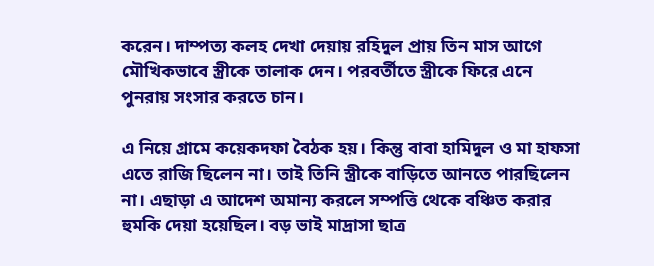করেন। দাম্পত্য কলহ দেখা দেয়ায় রহিদুল প্রায় তিন মাস আগে মৌখিকভাবে স্ত্রীকে তালাক দেন। পরবর্তীতে স্ত্রীকে ফিরে এনে পুনরায় সংসার করতে চান।

এ নিয়ে গ্রামে কয়েকদফা বৈঠক হয়। কিন্তু বাবা হামিদুল ও মা হাফসা এতে রাজি ছিলেন না। তাই তিনি স্ত্রীকে বাড়িতে আনতে পারছিলেন না। এছাড়া এ আদেশ অমান্য করলে সম্পত্তি থেকে বঞ্চিত করার হুমকি দেয়া হয়েছিল। বড় ভাই মাদ্রাসা ছাত্র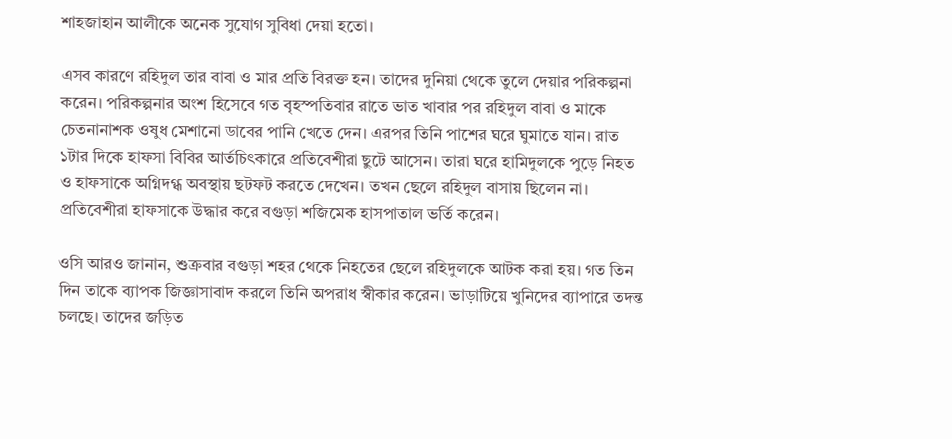শাহজাহান আলীকে অনেক সুযোগ সুবিধা দেয়া হতো।

এসব কারণে রহিদুল তার বাবা ও মার প্রতি বিরক্ত হন। তাদের দুনিয়া থেকে তুলে দেয়ার পরিকল্পনা করেন। পরিকল্পনার অংশ হিসেবে গত বৃহস্পতিবার রাতে ভাত খাবার পর রহিদুল বাবা ও মাকে চেতনানাশক ওষুধ মেশানো ডাবের পানি খেতে দেন। এরপর তিনি পাশের ঘরে ঘুমাতে যান। রাত ১টার দিকে হাফসা বিবির আর্তচিৎকারে প্রতিবেশীরা ছুটে আসেন। তারা ঘরে হামিদুলকে পুড়ে নিহত ও হাফসাকে অগ্নিদগ্ধ অবস্থায় ছটফট করতে দেখেন। তখন ছেলে রহিদুল বাসায় ছিলেন না। প্রতিবেশীরা হাফসাকে উদ্ধার করে বগুড়া শজিমেক হাসপাতাল ভর্তি করেন।

ওসি আরও জানান, শুক্রবার বগুড়া শহর থেকে নিহতের ছেলে রহিদুলকে আটক করা হয়। গত তিন দিন তাকে ব্যাপক জিজ্ঞাসাবাদ করলে তিনি অপরাধ স্বীকার করেন। ভাড়াটিয়ে খুনিদের ব্যাপারে তদন্ত চলছে। তাদের জড়িত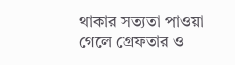থাকার সত্যতা পাওয়া গেলে গ্রেফতার ও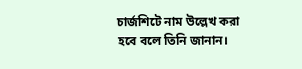চার্জশিটে নাম উল্লেখ করা হবে বলে তিনি জানান।